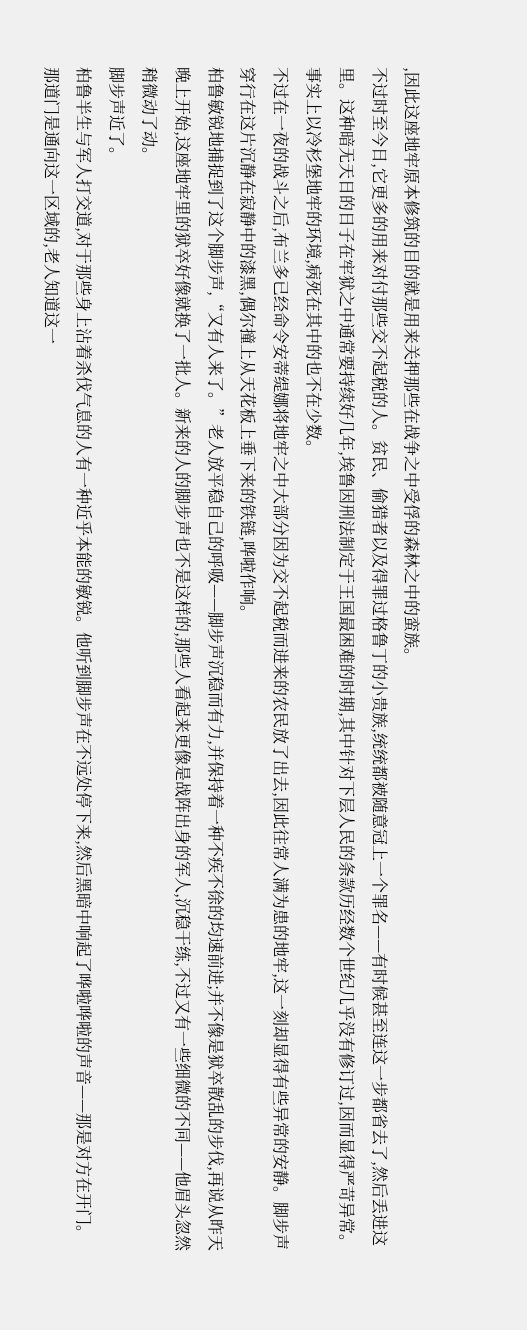,因此这座地牢原本修筑的目的就是用来关押那些在战争之中受俘的森林之中的蛮族。
不过时至今日,它更多的用来对付那些交不起税的人。贫民、偷猎者以及得罪过格鲁丁的小贵族,统统都被随意冠上一个罪名——有时候甚至连这一步都省去了,然后丢进这里。这种暗无天日的日子在牢狱之中通常要持续好几年,埃鲁因刑法制定于王国最困难的时期,其中针对下层人民的条款历经数个世纪几乎没有修订过,因而显得严苛异常。
事实上以冷杉堡地牢的环境,病死在其中的也不在少数。
不过在一夜的战斗之后,布兰多已经命令安蒂缇娜将地牢之中大部分因为交不起税而进来的农民放了出去,因此往常人满为患的地牢,这一刻却显得有些异常的安静。脚步声穿行在这片沉静在寂静中的漆黑,偶尔撞上从天花板上垂下来的铁链,哗啦作响。
柏鲁敏锐地捕捉到了这个脚步声,“又有人来了。”老人放平稳自己的呼吸——脚步声沉稳而有力,并保持着一种不疾不徐的均速前进;并不像是狱卒散乱的步伐,再说从昨天晚上开始,这座地牢里的狱卒好像就换了一批人。新来的人的脚步声也不是这样的,那些人看起来更像是战阵出身的军人,沉稳干练,不过又有一些细微的不同——他眉头忽然稍微动了动。
脚步声近了。
柏鲁半生与军人打交道,对于那些身上沾着杀伐气息的人有一种近乎本能的敏锐。他听到脚步声在不远处停下来,然后黑暗中响起了哗啦哗啦的声音——那是对方在开门。那道门是通向这一区域的,老人知道这一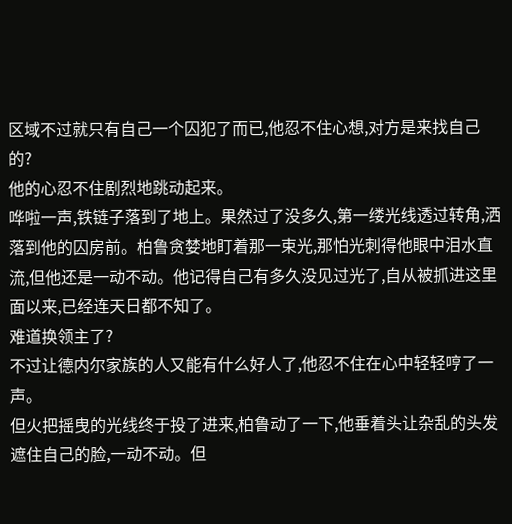区域不过就只有自己一个囚犯了而已,他忍不住心想,对方是来找自己的?
他的心忍不住剧烈地跳动起来。
哗啦一声,铁链子落到了地上。果然过了没多久,第一缕光线透过转角,洒落到他的囚房前。柏鲁贪婪地盯着那一束光,那怕光刺得他眼中泪水直流,但他还是一动不动。他记得自己有多久没见过光了,自从被抓进这里面以来,已经连天日都不知了。
难道换领主了?
不过让德内尔家族的人又能有什么好人了,他忍不住在心中轻轻哼了一声。
但火把摇曳的光线终于投了进来,柏鲁动了一下,他垂着头让杂乱的头发遮住自己的脸,一动不动。但